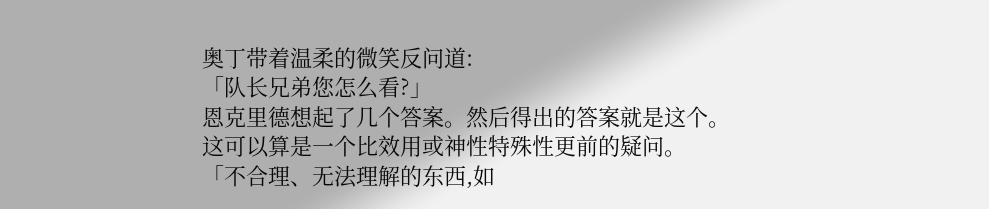奥丁带着温柔的微笑反问道:
「队长兄弟您怎么看?」
恩克里德想起了几个答案。然后得出的答案就是这个。
这可以算是一个比效用或神性特殊性更前的疑问。
「不合理、无法理解的东西,如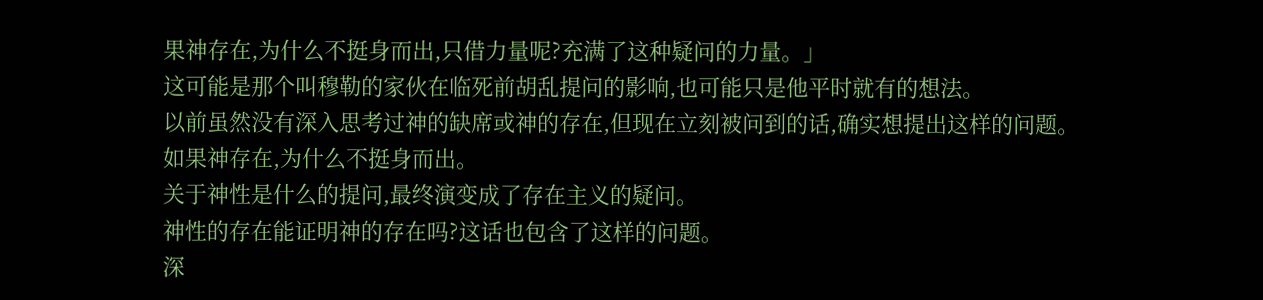果神存在,为什么不挺身而出,只借力量呢?充满了这种疑问的力量。」
这可能是那个叫穆勒的家伙在临死前胡乱提问的影响,也可能只是他平时就有的想法。
以前虽然没有深入思考过神的缺席或神的存在,但现在立刻被问到的话,确实想提出这样的问题。
如果神存在,为什么不挺身而出。
关于神性是什么的提问,最终演变成了存在主义的疑问。
神性的存在能证明神的存在吗?这话也包含了这样的问题。
深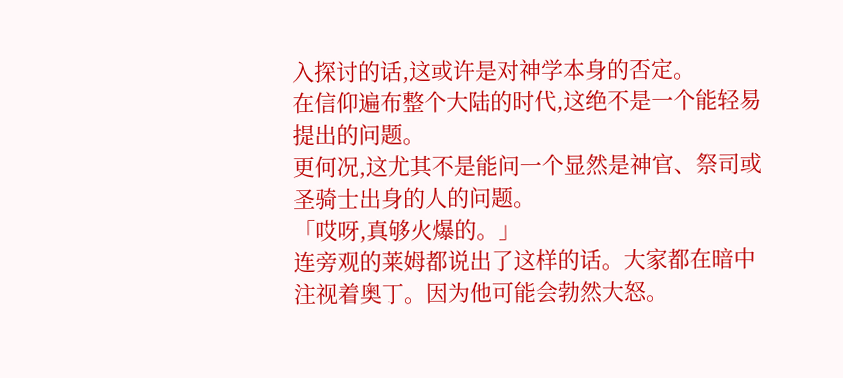入探讨的话,这或许是对神学本身的否定。
在信仰遍布整个大陆的时代,这绝不是一个能轻易提出的问题。
更何况,这尤其不是能问一个显然是神官、祭司或圣骑士出身的人的问题。
「哎呀,真够火爆的。」
连旁观的莱姆都说出了这样的话。大家都在暗中注视着奥丁。因为他可能会勃然大怒。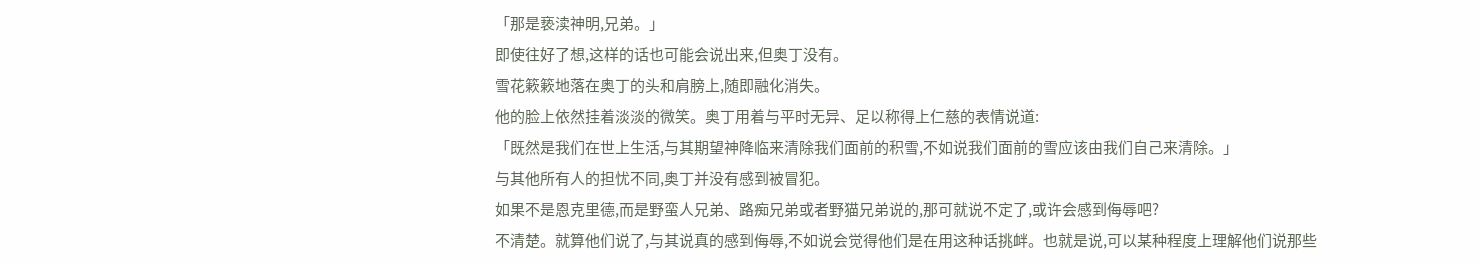「那是亵渎神明,兄弟。」
即使往好了想,这样的话也可能会说出来,但奥丁没有。
雪花簌簌地落在奥丁的头和肩膀上,随即融化消失。
他的脸上依然挂着淡淡的微笑。奥丁用着与平时无异、足以称得上仁慈的表情说道:
「既然是我们在世上生活,与其期望神降临来清除我们面前的积雪,不如说我们面前的雪应该由我们自己来清除。」
与其他所有人的担忧不同,奥丁并没有感到被冒犯。
如果不是恩克里德,而是野蛮人兄弟、路痴兄弟或者野猫兄弟说的,那可就说不定了,或许会感到侮辱吧?
不清楚。就算他们说了,与其说真的感到侮辱,不如说会觉得他们是在用这种话挑衅。也就是说,可以某种程度上理解他们说那些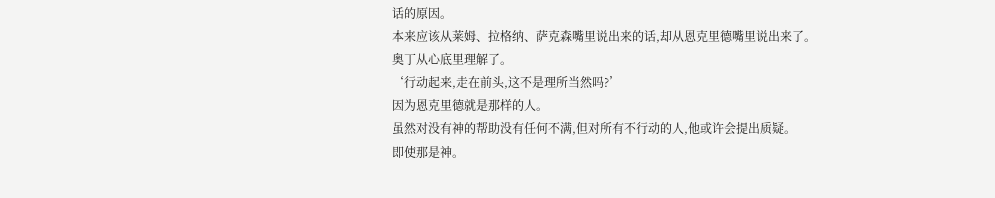话的原因。
本来应该从莱姆、拉格纳、萨克森嘴里说出来的话,却从恩克里德嘴里说出来了。
奥丁从心底里理解了。
‘行动起来,走在前头,这不是理所当然吗?’
因为恩克里德就是那样的人。
虽然对没有神的帮助没有任何不满,但对所有不行动的人,他或许会提出质疑。
即使那是神。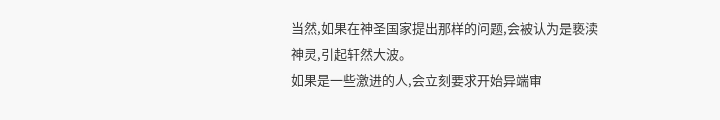当然,如果在神圣国家提出那样的问题,会被认为是亵渎神灵,引起轩然大波。
如果是一些激进的人,会立刻要求开始异端审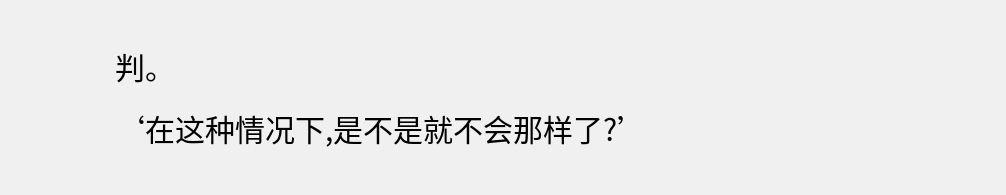判。
‘在这种情况下,是不是就不会那样了?’